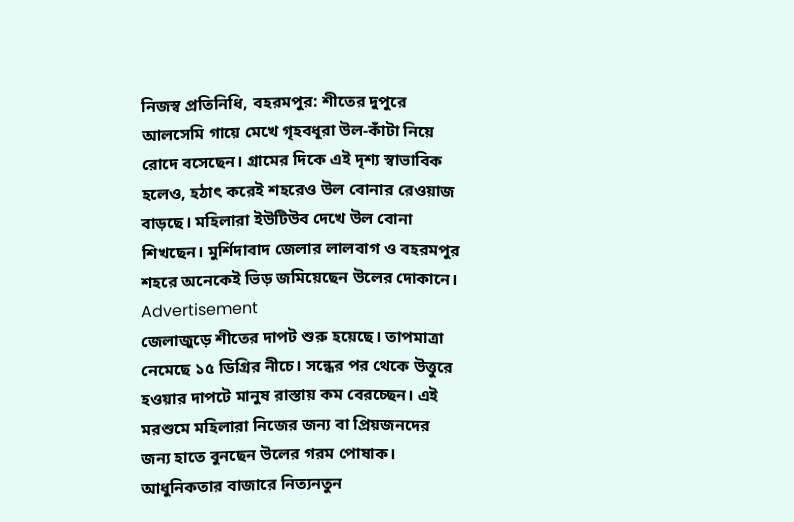নিজস্ব প্রতিনিধি, বহরমপুর: শীতের দুপুরে আলসেমি গায়ে মেখে গৃহবধূরা উল-কাঁটা নিয়ে রোদে বসেছেন। গ্রামের দিকে এই দৃশ্য স্বাভাবিক হলেও, হঠাৎ করেই শহরেও উল বোনার রেওয়াজ বাড়ছে। মহিলারা ইউটিউব দেখে উল বোনা শিখছেন। মুর্শিদাবাদ জেলার লালবাগ ও বহরমপুর শহরে অনেকেই ভিড় জমিয়েছেন উলের দোকানে।
Advertisement
জেলাজুড়ে শীতের দাপট শুরু হয়েছে। তাপমাত্রা নেমেছে ১৫ ডিগ্রির নীচে। সন্ধের পর থেকে উত্তুরে হওয়ার দাপটে মানুষ রাস্তায় কম বেরচ্ছেন। এই মরশুমে মহিলারা নিজের জন্য বা প্রিয়জনদের জন্য হাতে বুনছেন উলের গরম পোষাক। আধুনিকতার বাজারে নিত্যনতুন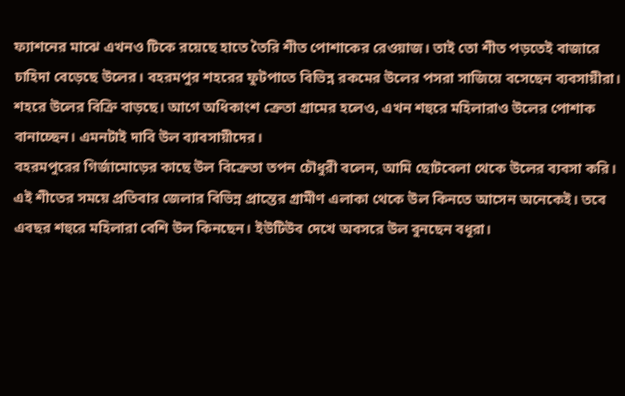ফ্যাশনের মাঝে এখনও টিকে রয়েছে হাতে তৈরি শীত পোশাকের রেওয়াজ। তাই তো শীত পড়তেই বাজারে চাহিদা বেড়েছে উলের। বহরমপুর শহরের ফুটপাতে বিভিন্ন রকমের উলের পসরা সাজিয়ে বসেছেন ব্যবসায়ীরা। শহরে উলের বিক্রি বাড়ছে। আগে অধিকাংশ ক্রেতা গ্রামের হলেও, এখন শহুরে মহিলারাও উলের পোশাক বানাচ্ছেন। এমনটাই দাবি উল ব্যাবসায়ীদের।
বহরমপুরের গির্জামোড়ের কাছে উল বিক্রেতা তপন চৌধুরী বলেন, আমি ছোটবেলা থেকে উলের ব্যবসা করি। এই শীতের সময়ে প্রতিবার জেলার বিভিন্ন প্রান্তের গ্রামীণ এলাকা থেকে উল কিনতে আসেন অনেকেই। তবে এবছর শহুরে মহিলারা বেশি উল কিনছেন। ইউটিউব দেখে অবসরে উল বুনছেন বধূরা।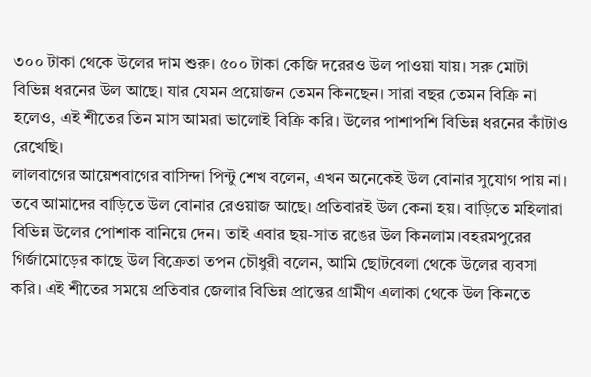৩০০ টাকা থেকে উলের দাম শুরু। ৫০০ টাকা কেজি দরেরও উল পাওয়া যায়। সরু মোটা বিভিন্ন ধরনের উল আছে। যার যেমন প্রয়োজন তেমন কিনছেন। সারা বছর তেমন বিক্রি না হলেও, এই শীতের তিন মাস আমরা ভালোই বিক্রি করি। উলের পাশাপশি বিভিন্ন ধরনের কাঁটাও রেখেছি।
লালবাগের আয়েশবাগের বাসিন্দা পিন্টু শেখ বলেন, এখন অনেকেই উল বোনার সুযোগ পায় না। তবে আমাদের বাড়িতে উল বোনার রেওয়াজ আছে। প্রতিবারই উল কেনা হয়। বাড়িতে মহিলারা বিভিন্ন উলের পোশাক বানিয়ে দেন। তাই এবার ছয়-সাত রঙের উল কিনলাম।বহরমপুরের গির্জামোড়ের কাছে উল বিক্রেতা তপন চৌধুরী বলেন, আমি ছোটবেলা থেকে উলের ব্যবসা করি। এই শীতের সময়ে প্রতিবার জেলার বিভিন্ন প্রান্তের গ্রামীণ এলাকা থেকে উল কিনতে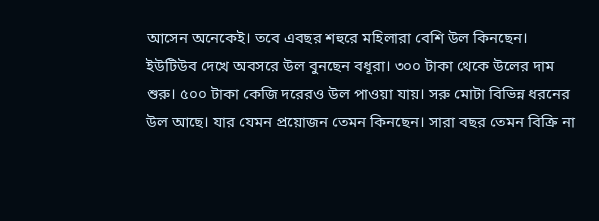আসেন অনেকেই। তবে এবছর শহুরে মহিলারা বেশি উল কিনছেন। ইউটিউব দেখে অবসরে উল বুনছেন বধূরা। ৩০০ টাকা থেকে উলের দাম শুরু। ৫০০ টাকা কেজি দরেরও উল পাওয়া যায়। সরু মোটা বিভিন্ন ধরনের উল আছে। যার যেমন প্রয়োজন তেমন কিনছেন। সারা বছর তেমন বিক্রি না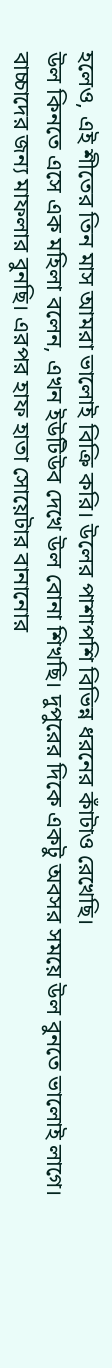হলেও, এই শীতের তিন মাস আমরা ভালোই বিক্রি করি। উলের পাশাপশি বিভিন্ন ধরনের কাঁটাও রেখেছি।
উল কিনতে এসে এক মহিলা বলেন, এখন ইউটিউব দেখে উল বোনা শিখছি। দুপুরের দিকে একটু অবসর সময়ে উল বুনতে ভালোই লাগে। বাচ্চাদের জন্য মাফলার বুনছি। এরপর হাফ হাতা সোয়েটার বানানোর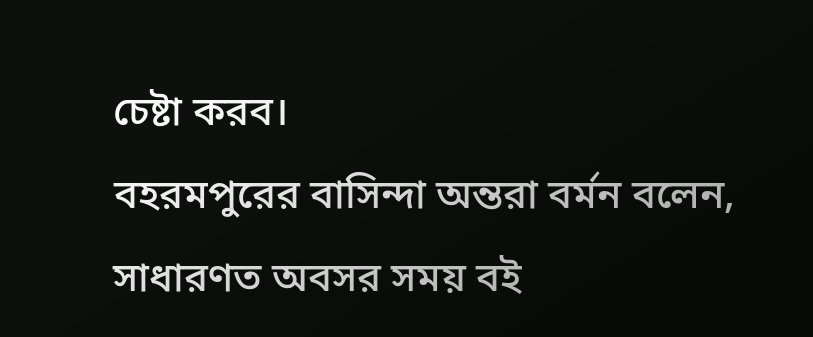চেষ্টা করব।
বহরমপুরের বাসিন্দা অন্তরা বর্মন বলেন, সাধারণত অবসর সময় বই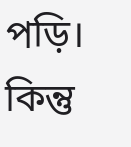পড়ি। কিন্তু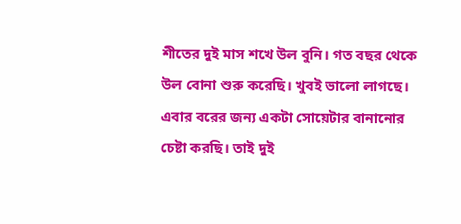শীতের দুই মাস শখে উল বুনি। গত বছর থেকে উল বোনা শুরু করেছি। খুবই ভালো লাগছে। এবার বরের জন্য একটা সোয়েটার বানানোর চেষ্টা করছি। তাই দুই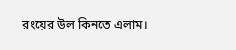রংয়ের উল কিনতে এলাম।